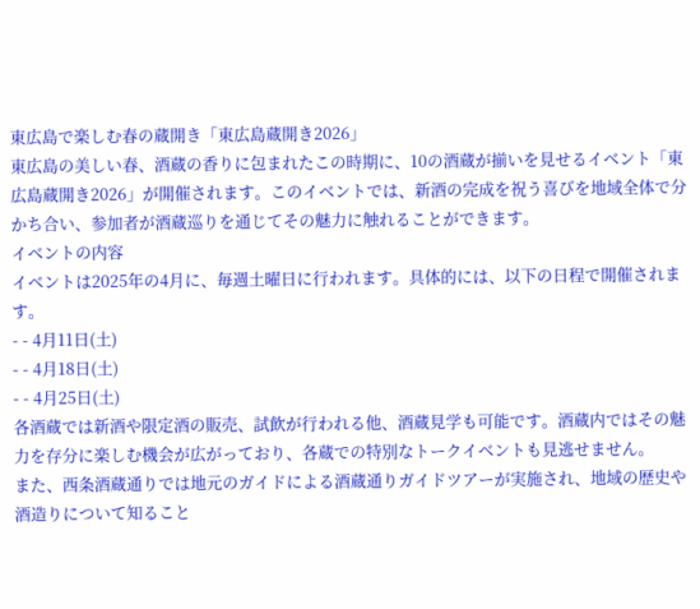東広島で楽しむ春の蔵開き「東広島蔵開き2026」
東広島の美しい春、酒蔵の香りに包まれたこの時期に、10の酒蔵が揃いを見せるイベント「東広島蔵開き2026」が開催されます。このイベントでは、新酒の完成を祝う喜びを地域全体で分かち合い、参加者が酒蔵巡りを通じてその魅力に触れることができます。
イベントの内容
イベントは2025年の4月に、毎週土曜日に行われます。具体的には、以下の日程で開催されます。
- - 4月11日(土)
- - 4月18日(土)
- - 4月25日(土)
各酒蔵では新酒や限定酒の販売、試飲が行われる他、酒蔵見学も可能です。酒蔵内ではその魅力を存分に楽しむ機会が広がっており、各蔵での特別なトークイベントも見逃せません。
また、西条酒蔵通りでは地元のガイドによる酒蔵通りガイドツアーが実施され、地域の歴史や酒造りについて知ること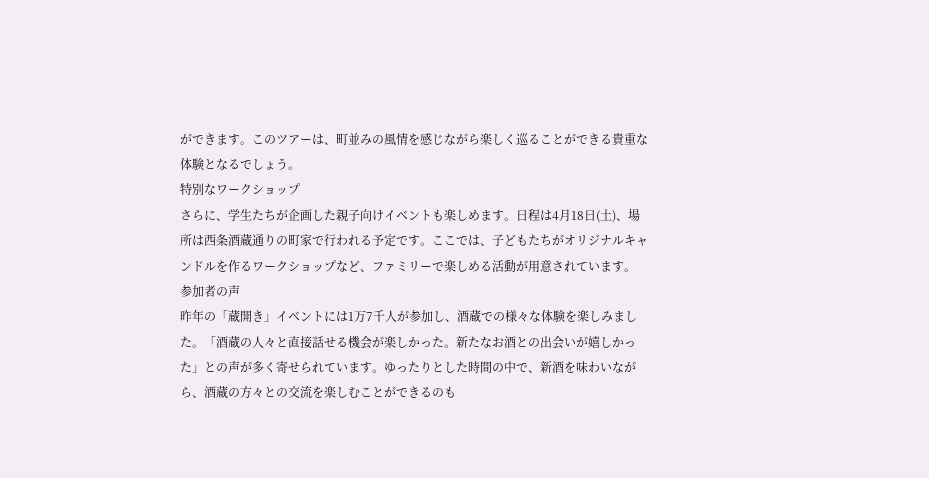ができます。このツアーは、町並みの風情を感じながら楽しく巡ることができる貴重な体験となるでしょう。
特別なワークショップ
さらに、学生たちが企画した親子向けイベントも楽しめます。日程は4月18日(土)、場所は西条酒蔵通りの町家で行われる予定です。ここでは、子どもたちがオリジナルキャンドルを作るワークショップなど、ファミリーで楽しめる活動が用意されています。
参加者の声
昨年の「蔵開き」イベントには1万7千人が参加し、酒蔵での様々な体験を楽しみました。「酒蔵の人々と直接話せる機会が楽しかった。新たなお酒との出会いが嬉しかった」との声が多く寄せられています。ゆったりとした時間の中で、新酒を味わいながら、酒蔵の方々との交流を楽しむことができるのも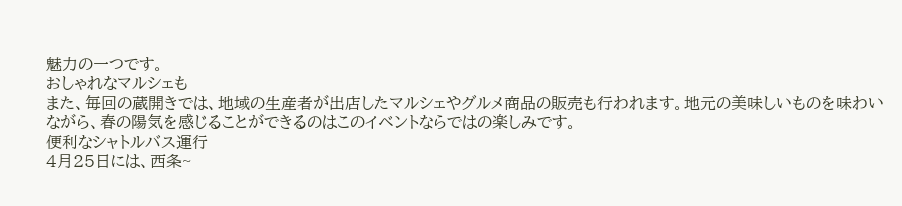魅力の一つです。
おしゃれなマルシェも
また、毎回の蔵開きでは、地域の生産者が出店したマルシェやグルメ商品の販売も行われます。地元の美味しいものを味わいながら、春の陽気を感じることができるのはこのイベントならではの楽しみです。
便利なシャトルバス運行
4月25日には、西条~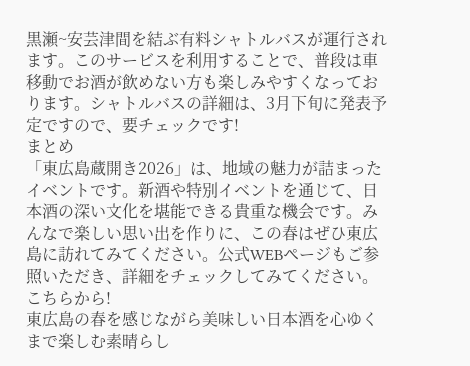黒瀬~安芸津間を結ぶ有料シャトルバスが運行されます。このサービスを利用することで、普段は車移動でお酒が飲めない方も楽しみやすくなっております。シャトルバスの詳細は、3月下旬に発表予定ですので、要チェックです!
まとめ
「東広島蔵開き2026」は、地域の魅力が詰まったイベントです。新酒や特別イベントを通じて、日本酒の深い文化を堪能できる貴重な機会です。みんなで楽しい思い出を作りに、この春はぜひ東広島に訪れてみてください。公式WEBページもご参照いただき、詳細をチェックしてみてください。
こちらから!
東広島の春を感じながら美味しい日本酒を心ゆくまで楽しむ素晴らし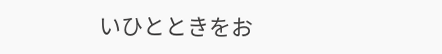いひとときをお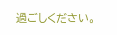過ごしください。